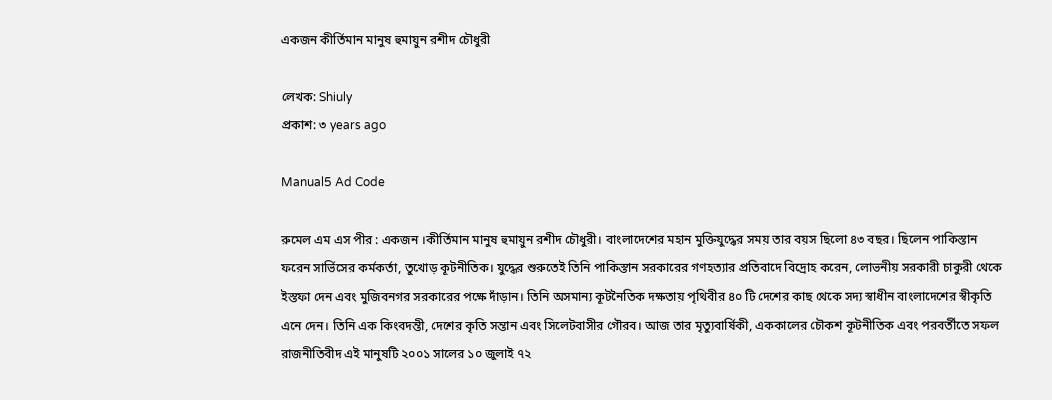একজন কীর্তিমান মানুষ হুমায়ুন রশীদ চৌধুরী

লেখক: Shiuly
প্রকাশ: ৩ years ago

Manual5 Ad Code

রুমেল এম এস পীর : একজন ।কীর্তিমান মানুষ হুমায়ুন রশীদ চৌধুরী। বাংলাদেশের মহান মুক্তিযুদ্ধের সময় তার বয়স ছিলো ৪৩ বছর। ছিলেন পাকিস্তান ফরেন সার্ভিসের কর্মকর্তা, তুখোড় কূটনীতিক। যুদ্ধের শুরুতেই তিনি পাকিস্তান সরকারের গণহত্যার প্রতিবাদে বিদ্রোহ করেন, লোভনীয় সরকারী চাকুরী থেকে ইস্তফা দেন এবং মুজিবনগর সরকারের পক্ষে দাঁড়ান। তিনি অসমান্য কূটনৈতিক দক্ষতায় পৃথিবীর ৪০ টি দেশের কাছ থেকে সদ্য স্বাধীন বাংলাদেশের স্বীকৃতি এনে দেন। তিনি এক কিংবদন্তী, দেশের কৃতি সন্তান এবং সিলেটবাসীর গৌরব। আজ তার মৃত্যুবার্ষিকী, এককালের চৌকশ কূটনীতিক এবং পরবর্তীতে সফল রাজনীতিবীদ এই মানুষটি ২০০১ সালের ১০ জুলাই ৭২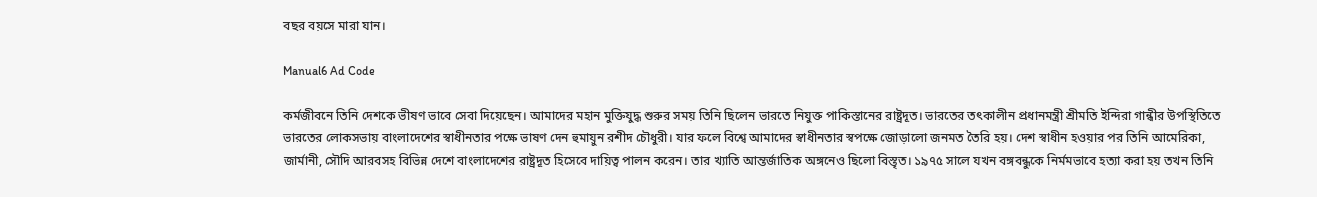বছর বয়সে মারা যান।

Manual6 Ad Code

কর্মজীবনে তিনি দেশকে ভীষণ ভাবে সেবা দিয়েছেন। আমাদের মহান মুক্তিযুদ্ধ শুরুর সময় তিনি ছিলেন ভারতে নিযুক্ত পাকিস্তানের রাষ্ট্রদূত। ভারতের তৎকালীন প্রধানমন্ত্রী শ্রীমতি ইন্দিরা গান্ধীর উপস্থিতিতে ভারতের লোকসভায় বাংলাদেশের স্বাধীনতার পক্ষে ভাষণ দেন হুমায়ুন রশীদ চৌধুরী। যার ফলে বিশ্বে আমাদের স্বাধীনতার স্বপক্ষে জোড়ালো জনমত তৈরি হয়। দেশ স্বাধীন হওয়ার পর তিনি আমেরিকা, জার্মানী, সৌদি আরবসহ বিভিন্ন দেশে বাংলাদেশের রাষ্ট্রদূত হিসেবে দায়িত্ব পালন করেন। তার খ্যাতি আন্তর্জাতিক অঙ্গনেও ছিলো বিস্তৃত। ১৯৭৫ সালে যখন বঙ্গবন্ধুকে নির্মমভাবে হত্যা করা হয় তখন তিনি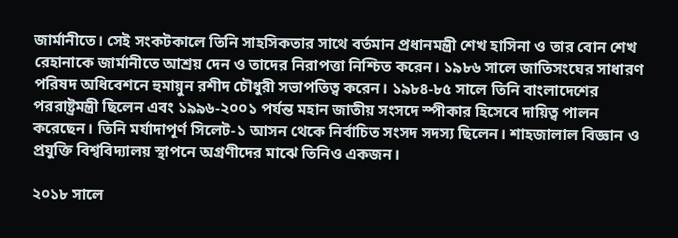জার্মানীতে। সেই সংকটকালে তিনি সাহসিকতার সাথে বর্তমান প্রধানমন্ত্রী শেখ হাসিনা ও তার বোন শেখ রেহানাকে জার্মানীতে আশ্রয় দেন ও তাদের নিরাপত্তা নিশ্চিত করেন। ১৯৮৬ সালে জাতিসংঘের সাধারণ পরিষদ অধিবেশনে হুমায়ুন রশীদ চৌধুরী সভাপতিত্ব করেন। ১৯৮৪-৮৫ সালে তিনি বাংলাদেশের পররাষ্ট্রমন্ত্রী ছিলেন এবং ১৯৯৬-২০০১ পর্যন্ত মহান জাতীয় সংসদে স্পীকার হিসেবে দায়িত্ব পালন করেছেন। তিনি মর্যাদাপূর্ণ সিলেট-১ আসন থেকে নির্বাচিত সংসদ সদস্য ছিলেন। শাহজালাল বিজ্ঞান ও প্রযুক্তি বিশ্ববিদ্যালয় স্থাপনে অগ্রণীদের মাঝে তিনিও একজন।

২০১৮ সালে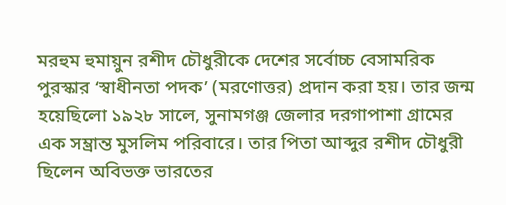মরহুম হুমায়ুন রশীদ চৌধুরীকে দেশের সর্বোচ্চ বেসামরিক পুরস্কার ‘স্বাধীনতা পদক’ (মরণোত্তর) প্রদান করা হয়। তার জন্ম হয়েছিলো ১৯২৮ সালে, সুনামগঞ্জ জেলার দরগাপাশা গ্রামের এক সম্ভ্রান্ত মুসলিম পরিবারে। তার পিতা আব্দুর রশীদ চৌধুরী ছিলেন অবিভক্ত ভারতের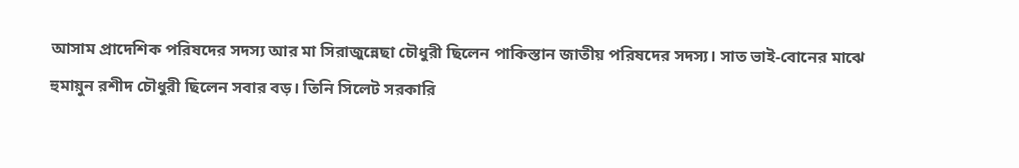আসাম প্রাদেশিক পরিষদের সদস্য আর মা সিরাজুন্নেছা চৌধুরী ছিলেন পাকিস্তান জাতীয় পরিষদের সদস্য। সাত ভাই-বোনের মাঝে হুমায়ুন রশীদ চৌধুরী ছিলেন সবার বড়। তিনি সিলেট সরকারি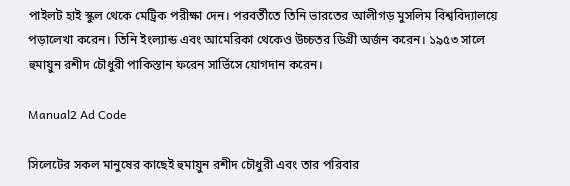পাইলট হাই স্কুল থেকে মেট্রিক পরীক্ষা দেন। পরবর্তীতে তিনি ভারতের আলীগড় মুসলিম বিশ্ববিদ্যালয়ে পড়ালেখা করেন। তিনি ইংল্যান্ড এবং আমেরিকা থেকেও উচ্চতর ডিগ্রী অর্জন করেন। ১৯৫৩ সালে হুমায়ুন রশীদ চৌধুরী পাকিস্তান ফরেন সার্ভিসে যোগদান করেন।

Manual2 Ad Code

সিলেটের সকল মানুষের কাছেই হুমায়ুন রশীদ চৌধুরী এবং তার পরিবার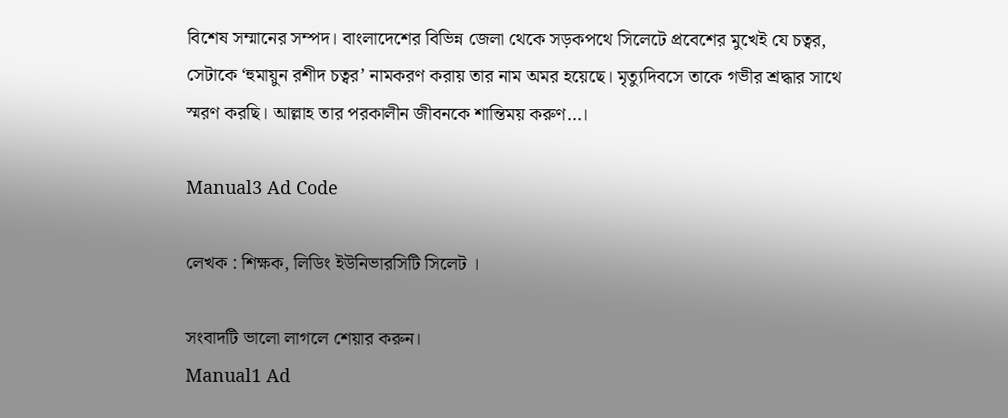বিশেষ সম্মানের সম্পদ। বাংলাদেশের বিভিন্ন জেলা থেকে সড়কপথে সিলেটে প্রবেশের মুখেই যে চত্বর, সেটাকে ‘হুমায়ুন রশীদ চত্বর’ নামকরণ করায় তার নাম অমর হয়েছে। মৃত্যুদিবসে তাকে গভীর শ্রদ্ধার সাথে স্মরণ করছি। আল্লাহ তার পরকালীন জীবনকে শান্তিময় করুণ…।

Manual3 Ad Code

লেখক : শিক্ষক, লিডিং ইউনিভারসিটি সিলেট ।

সংবাদটি ভালো লাগলে শেয়ার করুন।
Manual1 Ad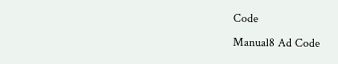Code
Manual8 Ad Code